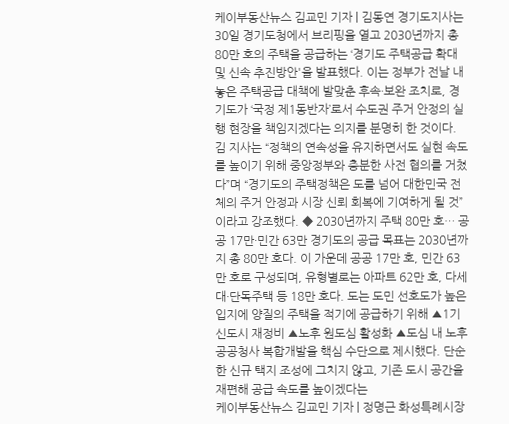케이부동산뉴스 김교민 기자 | 김동연 경기도지사는 30일 경기도청에서 브리핑을 열고 2030년까지 총 80만 호의 주택을 공급하는 ‘경기도 주택공급 확대 및 신속 추진방안'을 발표했다. 이는 정부가 전날 내놓은 주택공급 대책에 발맞춘 후속·보완 조치로, 경기도가 ‘국정 제1동반자’로서 수도권 주거 안정의 실행 현장을 책임지겠다는 의지를 분명히 한 것이다. 김 지사는 “정책의 연속성을 유지하면서도 실현 속도를 높이기 위해 중앙정부와 충분한 사전 협의를 거쳤다”며 “경기도의 주택정책은 도를 넘어 대한민국 전체의 주거 안정과 시장 신뢰 회복에 기여하게 될 것”이라고 강조했다. ◆ 2030년까지 주택 80만 호… 공공 17만·민간 63만 경기도의 공급 목표는 2030년까지 총 80만 호다. 이 가운데 공공 17만 호, 민간 63만 호로 구성되며, 유형별로는 아파트 62만 호, 다세대·단독주택 등 18만 호다. 도는 도민 선호도가 높은 입지에 양질의 주택을 적기에 공급하기 위해 ▲1기 신도시 재정비 ▲노후 원도심 활성화 ▲도심 내 노후 공공청사 복합개발을 핵심 수단으로 제시했다. 단순한 신규 택지 조성에 그치지 않고, 기존 도시 공간을 재편해 공급 속도를 높이겠다는
케이부동산뉴스 김교민 기자 | 정명근 화성특례시장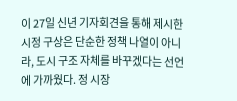이 27일 신년 기자회견을 통해 제시한 시정 구상은 단순한 정책 나열이 아니라, 도시 구조 자체를 바꾸겠다는 선언에 가까웠다. 정 시장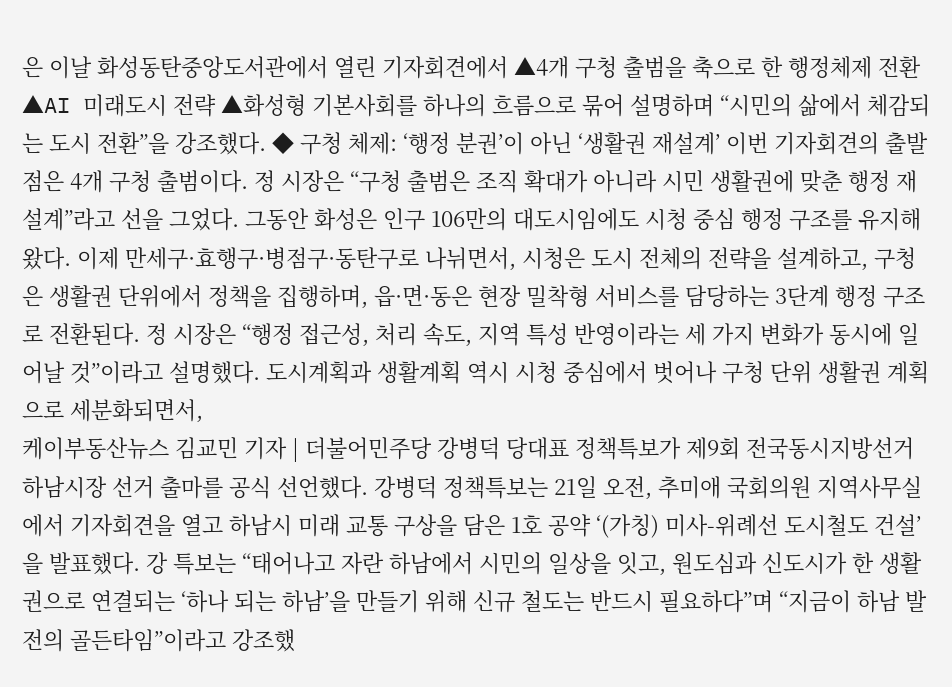은 이날 화성동탄중앙도서관에서 열린 기자회견에서 ▲4개 구청 출범을 축으로 한 행정체제 전환 ▲AI 미래도시 전략 ▲화성형 기본사회를 하나의 흐름으로 묶어 설명하며 “시민의 삶에서 체감되는 도시 전환”을 강조했다. ◆ 구청 체제: ‘행정 분권’이 아닌 ‘생활권 재설계’ 이번 기자회견의 출발점은 4개 구청 출범이다. 정 시장은 “구청 출범은 조직 확대가 아니라 시민 생활권에 맞춘 행정 재설계”라고 선을 그었다. 그동안 화성은 인구 106만의 대도시임에도 시청 중심 행정 구조를 유지해 왔다. 이제 만세구·효행구·병점구·동탄구로 나뉘면서, 시청은 도시 전체의 전략을 설계하고, 구청은 생활권 단위에서 정책을 집행하며, 읍·면·동은 현장 밀착형 서비스를 담당하는 3단계 행정 구조로 전환된다. 정 시장은 “행정 접근성, 처리 속도, 지역 특성 반영이라는 세 가지 변화가 동시에 일어날 것”이라고 설명했다. 도시계획과 생활계획 역시 시청 중심에서 벗어나 구청 단위 생활권 계획으로 세분화되면서,
케이부동산뉴스 김교민 기자 | 더불어민주당 강병덕 당대표 정책특보가 제9회 전국동시지방선거 하남시장 선거 출마를 공식 선언했다. 강병덕 정책특보는 21일 오전, 추미애 국회의원 지역사무실에서 기자회견을 열고 하남시 미래 교통 구상을 담은 1호 공약 ‘(가칭) 미사-위례선 도시철도 건설’을 발표했다. 강 특보는 “태어나고 자란 하남에서 시민의 일상을 잇고, 원도심과 신도시가 한 생활권으로 연결되는 ‘하나 되는 하남’을 만들기 위해 신규 철도는 반드시 필요하다”며 “지금이 하남 발전의 골든타임”이라고 강조했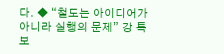다. ◆ “철도는 아이디어가 아니라 실행의 문제” 강 특보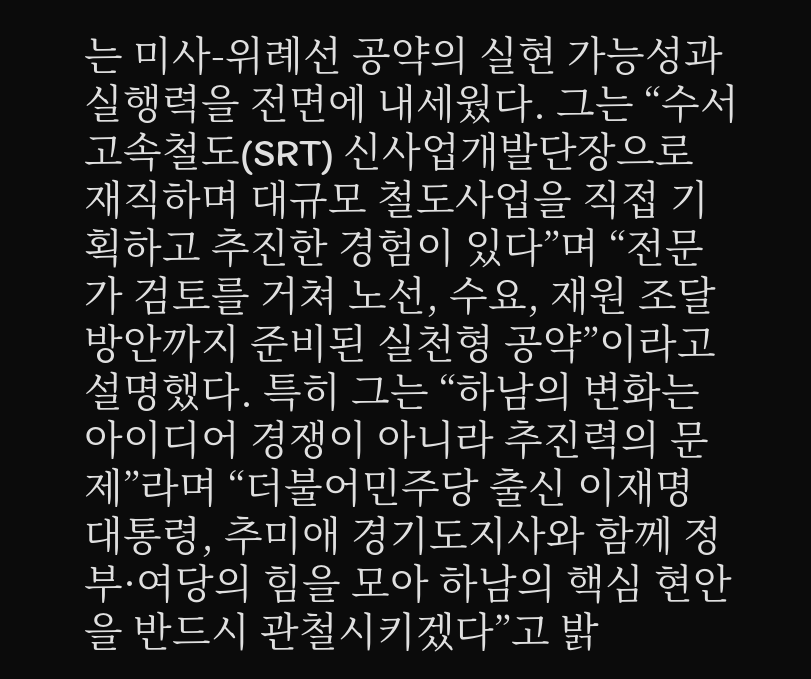는 미사-위례선 공약의 실현 가능성과 실행력을 전면에 내세웠다. 그는 “수서고속철도(SRT) 신사업개발단장으로 재직하며 대규모 철도사업을 직접 기획하고 추진한 경험이 있다”며 “전문가 검토를 거쳐 노선, 수요, 재원 조달 방안까지 준비된 실천형 공약”이라고 설명했다. 특히 그는 “하남의 변화는 아이디어 경쟁이 아니라 추진력의 문제”라며 “더불어민주당 출신 이재명 대통령, 추미애 경기도지사와 함께 정부·여당의 힘을 모아 하남의 핵심 현안을 반드시 관철시키겠다”고 밝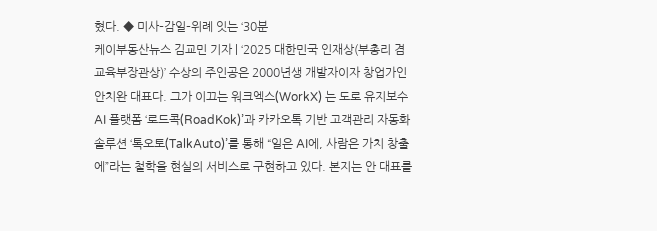혔다. ◆ 미사–감일–위례 잇는 ‘30분
케이부동산뉴스 김교민 기자 | ‘2025 대한민국 인재상(부총리 겸 교육부장관상)’ 수상의 주인공은 2000년생 개발자이자 창업가인 안치완 대표다. 그가 이끄는 워크엑스(WorkX) 는 도로 유지보수 AI 플랫폼 ‘로드콕(RoadKok)’과 카카오톡 기반 고객관리 자동화 솔루션 ‘톡오토(TalkAuto)’를 통해 “일은 AI에, 사람은 가치 창출에”라는 철학을 현실의 서비스로 구현하고 있다. 본지는 안 대표를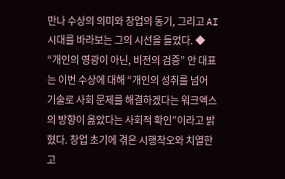만나 수상의 의미와 창업의 동기, 그리고 AI 시대를 바라보는 그의 시선을 들었다. ◆ “개인의 영광이 아닌, 비전의 검증” 안 대표는 이번 수상에 대해 “개인의 성취를 넘어 기술로 사회 문제를 해결하겠다는 워크엑스의 방향이 옳았다는 사회적 확인”이라고 밝혔다. 창업 초기에 겪은 시행착오와 치열한 고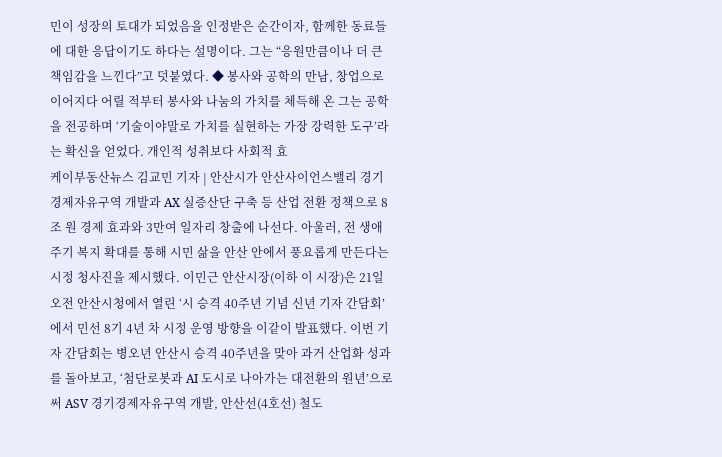민이 성장의 토대가 되었음을 인정받은 순간이자, 함께한 동료들에 대한 응답이기도 하다는 설명이다. 그는 “응원만큼이나 더 큰 책임감을 느낀다”고 덧붙였다. ◆ 봉사와 공학의 만남, 창업으로 이어지다 어릴 적부터 봉사와 나눔의 가치를 체득해 온 그는 공학을 전공하며 ‘기술이야말로 가치를 실현하는 가장 강력한 도구’라는 확신을 얻었다. 개인적 성취보다 사회적 효
케이부동산뉴스 김교민 기자 | 안산시가 안산사이언스밸리 경기경제자유구역 개발과 AX 실증산단 구축 등 산업 전환 정책으로 8조 원 경제 효과와 3만여 일자리 창출에 나선다. 아울러, 전 생애주기 복지 확대를 통해 시민 삶을 안산 안에서 풍요롭게 만든다는 시정 청사진을 제시했다. 이민근 안산시장(이하 이 시장)은 21일 오전 안산시청에서 열린 ‘시 승격 40주년 기념 신년 기자 간담회’에서 민선 8기 4년 차 시정 운영 방향을 이같이 발표했다. 이번 기자 간담회는 병오년 안산시 승격 40주년을 맞아 과거 산업화 성과를 돌아보고, ‘첨단로봇과 AI 도시로 나아가는 대전환의 원년’으로써 ASV 경기경제자유구역 개발, 안산선(4호선) 철도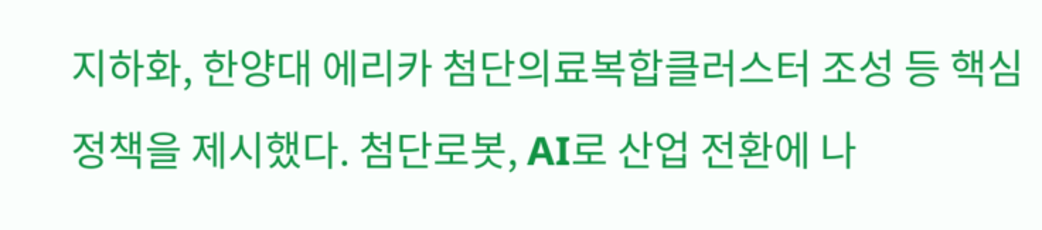지하화, 한양대 에리카 첨단의료복합클러스터 조성 등 핵심 정책을 제시했다. 첨단로봇, AI로 산업 전환에 나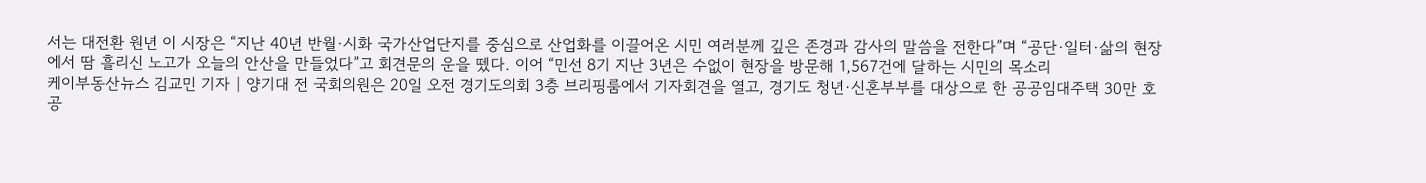서는 대전환 원년 이 시장은 “지난 40년 반월·시화 국가산업단지를 중심으로 산업화를 이끌어온 시민 여러분께 깊은 존경과 감사의 말씀을 전한다”며 “공단·일터·삶의 현장에서 땀 흘리신 노고가 오늘의 안산을 만들었다”고 회견문의 운을 뗐다. 이어 “민선 8기 지난 3년은 수없이 현장을 방문해 1,567건에 달하는 시민의 목소리
케이부동산뉴스 김교민 기자 | 양기대 전 국회의원은 20일 오전 경기도의회 3층 브리핑룸에서 기자회견을 열고, 경기도 청년·신혼부부를 대상으로 한 공공임대주택 30만 호 공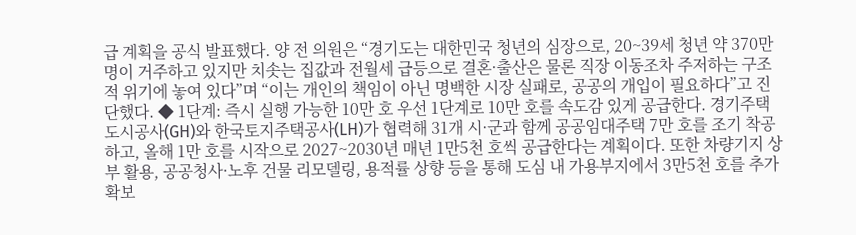급 계획을 공식 발표했다. 양 전 의원은 “경기도는 대한민국 청년의 심장으로, 20~39세 청년 약 370만 명이 거주하고 있지만 치솟는 집값과 전월세 급등으로 결혼·출산은 물론 직장 이동조차 주저하는 구조적 위기에 놓여 있다”며 “이는 개인의 책임이 아닌 명백한 시장 실패로, 공공의 개입이 필요하다”고 진단했다. ◆ 1단계: 즉시 실행 가능한 10만 호 우선 1단계로 10만 호를 속도감 있게 공급한다. 경기주택도시공사(GH)와 한국토지주택공사(LH)가 협력해 31개 시·군과 함께 공공임대주택 7만 호를 조기 착공하고, 올해 1만 호를 시작으로 2027~2030년 매년 1만5천 호씩 공급한다는 계획이다. 또한 차량기지 상부 활용, 공공청사·노후 건물 리모델링, 용적률 상향 등을 통해 도심 내 가용부지에서 3만5천 호를 추가 확보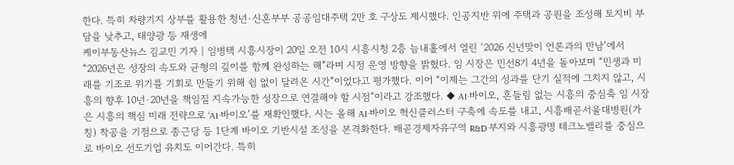한다. 특히 차량기지 상부를 활용한 청년·신혼부부 공공임대주택 2만 호 구상도 제시했다. 인공지반 위에 주택과 공원을 조성해 토지비 부담을 낮추고, 태양광 등 재생에
케이부동산뉴스 김교민 기자 | 임병택 시흥시장이 20일 오전 10시 시흥시청 2층 늠내홀에서 열린 ‘2026 신년맞이 언론과의 만남’에서 “2026년은 성장의 속도와 균형의 깊이를 함께 완성하는 해”라며 시정 운영 방향을 밝혔다. 임 시장은 민선8기 4년을 돌아보며 “민생과 미래를 기조로 위기를 기회로 만들기 위해 쉼 없이 달려온 시간”이었다고 평가했다. 이어 “이제는 그간의 성과를 단기 실적에 그치지 않고, 시흥의 향후 10년·20년을 책임질 지속가능한 성장으로 연결해야 할 시점”이라고 강조했다. ◆ AI·바이오, 흔들림 없는 시흥의 중심축 임 시장은 시흥의 핵심 미래 전략으로 ‘AI·바이오’를 재확인했다. 시는 올해 AI·바이오 혁신클러스터 구축에 속도를 내고, 시흥배곧서울대병원(가칭) 착공을 기점으로 종근당 등 1단계 바이오 기반시설 조성을 본격화한다. 배곧경제자유구역 R&D 부지와 시흥광명 테크노밸리를 중심으로 바이오 선도기업 유치도 이어간다. 특히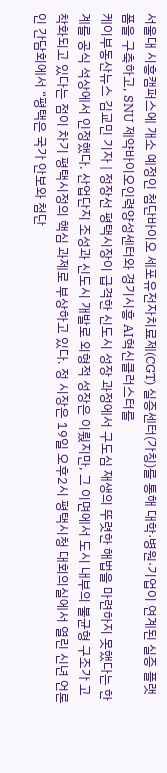서울대 시흥캠퍼스에 개소 예정인 첨단바이오 세포유전자치료제(CGT) 실증센터(가칭)를 통해 대학·병원·기업이 연계된 실증 플랫폼을 구축하고, SNU 제약바이오인력양성센터와 경기시흥 AI혁신클러스터를
케이부동산뉴스 김교민 기자 | 정장선 평택시장이 급격한 신도시 성장 과정에서 구도심 재생의 뚜렷한 해법을 마련하지 못했다는 한계를 공식 석상에서 인정했다. 산업단지 조성과 신도시 개발로 외형적 성장은 이뤘지만, 그 이면에서 도시 내부의 불균형 구조가 고착화되고 있다는 점이 차기 평택시정의 핵심 과제로 부상하고 있다. 정 시장은 19일 오후2시 평택시청 대회의실에서 열린 신년 언론인 간담회에서 “평택은 국가 안보와 첨단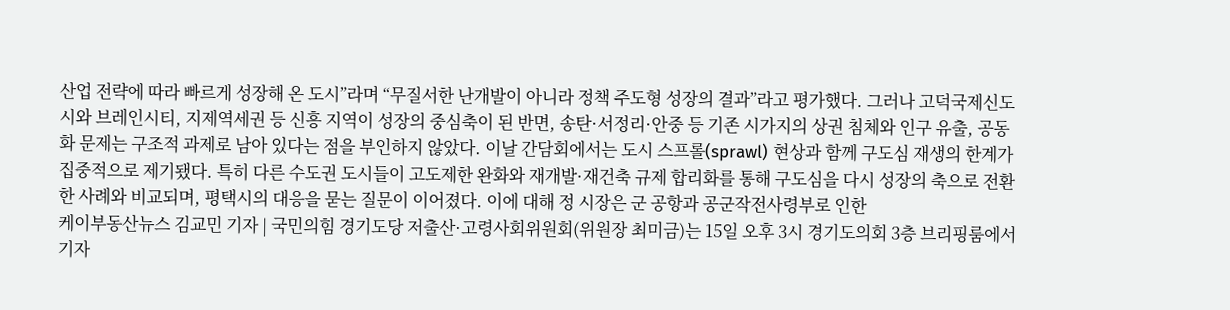산업 전략에 따라 빠르게 성장해 온 도시”라며 “무질서한 난개발이 아니라 정책 주도형 성장의 결과”라고 평가했다. 그러나 고덕국제신도시와 브레인시티, 지제역세권 등 신흥 지역이 성장의 중심축이 된 반면, 송탄·서정리·안중 등 기존 시가지의 상권 침체와 인구 유출, 공동화 문제는 구조적 과제로 남아 있다는 점을 부인하지 않았다. 이날 간담회에서는 도시 스프롤(sprawl) 현상과 함께 구도심 재생의 한계가 집중적으로 제기됐다. 특히 다른 수도권 도시들이 고도제한 완화와 재개발·재건축 규제 합리화를 통해 구도심을 다시 성장의 축으로 전환한 사례와 비교되며, 평택시의 대응을 묻는 질문이 이어졌다. 이에 대해 정 시장은 군 공항과 공군작전사령부로 인한
케이부동산뉴스 김교민 기자 | 국민의힘 경기도당 저출산·고령사회위원회(위원장 최미금)는 15일 오후 3시 경기도의회 3층 브리핑룸에서 기자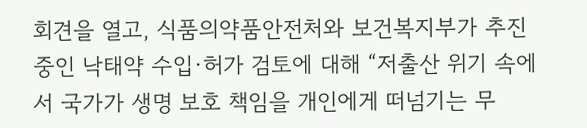회견을 열고, 식품의약품안전처와 보건복지부가 추진 중인 낙태약 수입·허가 검토에 대해 “저출산 위기 속에서 국가가 생명 보호 책임을 개인에게 떠넘기는 무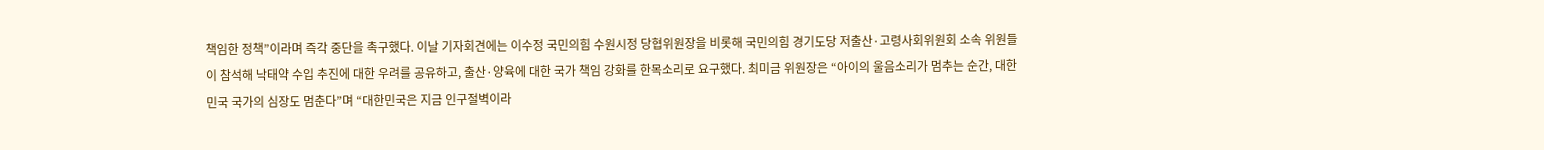책임한 정책”이라며 즉각 중단을 촉구했다. 이날 기자회견에는 이수정 국민의힘 수원시정 당협위원장을 비롯해 국민의힘 경기도당 저출산·고령사회위원회 소속 위원들이 참석해 낙태약 수입 추진에 대한 우려를 공유하고, 출산·양육에 대한 국가 책임 강화를 한목소리로 요구했다. 최미금 위원장은 “아이의 울음소리가 멈추는 순간, 대한민국 국가의 심장도 멈춘다”며 “대한민국은 지금 인구절벽이라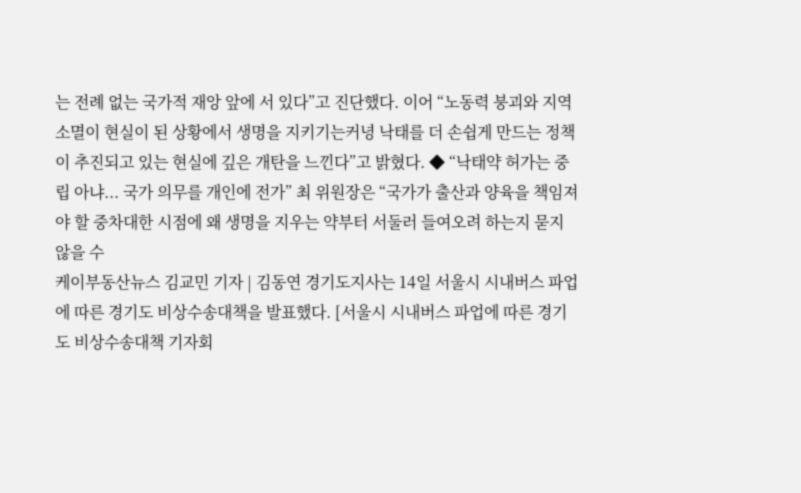는 전례 없는 국가적 재앙 앞에 서 있다”고 진단했다. 이어 “노동력 붕괴와 지역 소멸이 현실이 된 상황에서 생명을 지키기는커녕 낙태를 더 손쉽게 만드는 정책이 추진되고 있는 현실에 깊은 개탄을 느낀다”고 밝혔다. ◆ “낙태약 허가는 중립 아냐... 국가 의무를 개인에 전가” 최 위원장은 “국가가 출산과 양육을 책임져야 할 중차대한 시점에 왜 생명을 지우는 약부터 서둘러 들여오려 하는지 묻지 않을 수
케이부동산뉴스 김교민 기자 | 김동연 경기도지사는 14일 서울시 시내버스 파업에 따른 경기도 비상수송대책을 발표했다. [서울시 시내버스 파업에 따른 경기도 비상수송대책 기자회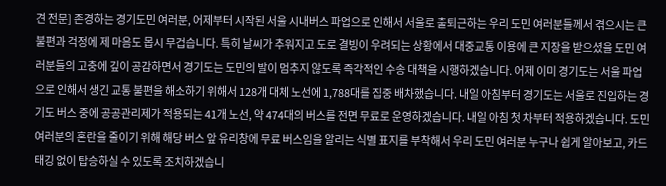견 전문] 존경하는 경기도민 여러분, 어제부터 시작된 서울 시내버스 파업으로 인해서 서울로 출퇴근하는 우리 도민 여러분들께서 겪으시는 큰 불편과 걱정에 제 마음도 몹시 무겁습니다. 특히 날씨가 추워지고 도로 결빙이 우려되는 상황에서 대중교통 이용에 큰 지장을 받으셨을 도민 여러분들의 고충에 깊이 공감하면서 경기도는 도민의 발이 멈추지 않도록 즉각적인 수송 대책을 시행하겠습니다. 어제 이미 경기도는 서울 파업으로 인해서 생긴 교통 불편을 해소하기 위해서 128개 대체 노선에 1,788대를 집중 배차했습니다. 내일 아침부터 경기도는 서울로 진입하는 경기도 버스 중에 공공관리제가 적용되는 41개 노선, 약 474대의 버스를 전면 무료로 운영하겠습니다. 내일 아침 첫 차부터 적용하겠습니다. 도민 여러분의 혼란을 줄이기 위해 해당 버스 앞 유리창에 무료 버스임을 알리는 식별 표지를 부착해서 우리 도민 여러분 누구나 쉽게 알아보고, 카드 태깅 없이 탑승하실 수 있도록 조치하겠습니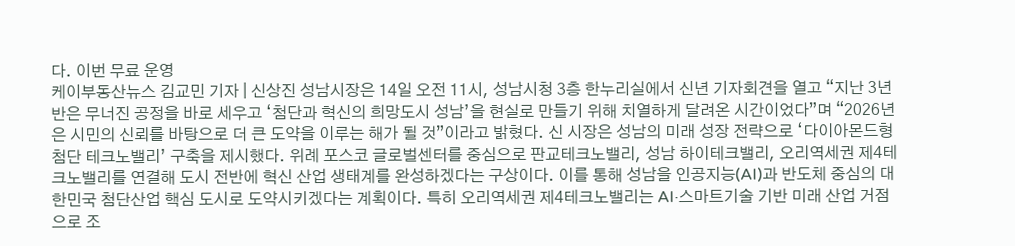다. 이번 무료 운영
케이부동산뉴스 김교민 기자 | 신상진 성남시장은 14일 오전 11시, 성남시청 3층 한누리실에서 신년 기자회견을 열고 “지난 3년 반은 무너진 공정을 바로 세우고 ‘첨단과 혁신의 희망도시 성남’을 현실로 만들기 위해 치열하게 달려온 시간이었다”며 “2026년은 시민의 신뢰를 바탕으로 더 큰 도약을 이루는 해가 될 것”이라고 밝혔다. 신 시장은 성남의 미래 성장 전략으로 ‘다이아몬드형 첨단 테크노밸리’ 구축을 제시했다. 위례 포스코 글로벌센터를 중심으로 판교테크노밸리, 성남 하이테크밸리, 오리역세권 제4테크노밸리를 연결해 도시 전반에 혁신 산업 생태계를 완성하겠다는 구상이다. 이를 통해 성남을 인공지능(AI)과 반도체 중심의 대한민국 첨단산업 핵심 도시로 도약시키겠다는 계획이다. 특히 오리역세권 제4테크노밸리는 AI·스마트기술 기반 미래 산업 거점으로 조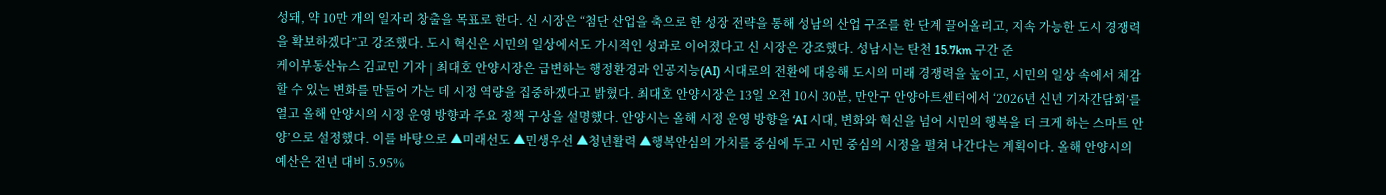성돼, 약 10만 개의 일자리 창출을 목표로 한다. 신 시장은 “첨단 산업을 축으로 한 성장 전략을 통해 성남의 산업 구조를 한 단계 끌어올리고, 지속 가능한 도시 경쟁력을 확보하겠다”고 강조했다. 도시 혁신은 시민의 일상에서도 가시적인 성과로 이어졌다고 신 시장은 강조했다. 성남시는 탄천 15.7km 구간 준
케이부동산뉴스 김교민 기자 | 최대호 안양시장은 급변하는 행정환경과 인공지능(AI) 시대로의 전환에 대응해 도시의 미래 경쟁력을 높이고, 시민의 일상 속에서 체감할 수 있는 변화를 만들어 가는 데 시정 역량을 집중하겠다고 밝혔다. 최대호 안양시장은 13일 오전 10시 30분, 만안구 안양아트센터에서 ‘2026년 신년 기자간담회’를 열고 올해 안양시의 시정 운영 방향과 주요 정책 구상을 설명했다. 안양시는 올해 시정 운영 방향을 ‘AI 시대, 변화와 혁신을 넘어 시민의 행복을 더 크게 하는 스마트 안양’으로 설정했다. 이를 바탕으로 ▲미래선도 ▲민생우선 ▲청년활력 ▲행복안심의 가치를 중심에 두고 시민 중심의 시정을 펼쳐 나간다는 계획이다. 올해 안양시의 예산은 전년 대비 5.95%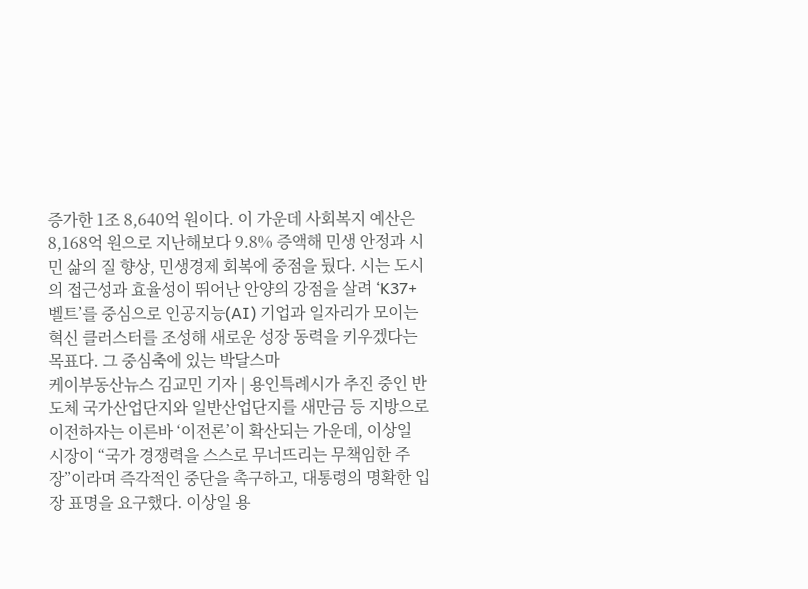증가한 1조 8,640억 원이다. 이 가운데 사회복지 예산은 8,168억 원으로 지난해보다 9.8% 증액해 민생 안정과 시민 삶의 질 향상, 민생경제 회복에 중점을 뒀다. 시는 도시의 접근성과 효율성이 뛰어난 안양의 강점을 살려 ‘K37+ 벨트’를 중심으로 인공지능(AI) 기업과 일자리가 모이는 혁신 클러스터를 조성해 새로운 성장 동력을 키우겠다는 목표다. 그 중심축에 있는 박달스마
케이부동산뉴스 김교민 기자 | 용인특례시가 추진 중인 반도체 국가산업단지와 일반산업단지를 새만금 등 지방으로 이전하자는 이른바 ‘이전론’이 확산되는 가운데, 이상일 시장이 “국가 경쟁력을 스스로 무너뜨리는 무책임한 주장”이라며 즉각적인 중단을 촉구하고, 대통령의 명확한 입장 표명을 요구했다. 이상일 용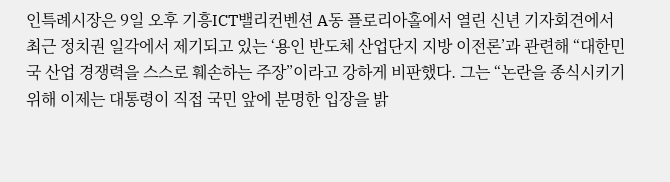인특례시장은 9일 오후 기흥ICT밸리컨벤션 A동 플로리아홀에서 열린 신년 기자회견에서 최근 정치권 일각에서 제기되고 있는 ‘용인 반도체 산업단지 지방 이전론’과 관련해 “대한민국 산업 경쟁력을 스스로 훼손하는 주장”이라고 강하게 비판했다. 그는 “논란을 종식시키기 위해 이제는 대통령이 직접 국민 앞에 분명한 입장을 밝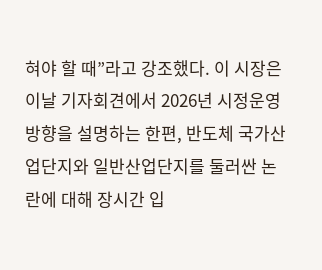혀야 할 때”라고 강조했다. 이 시장은 이날 기자회견에서 2026년 시정운영 방향을 설명하는 한편, 반도체 국가산업단지와 일반산업단지를 둘러싼 논란에 대해 장시간 입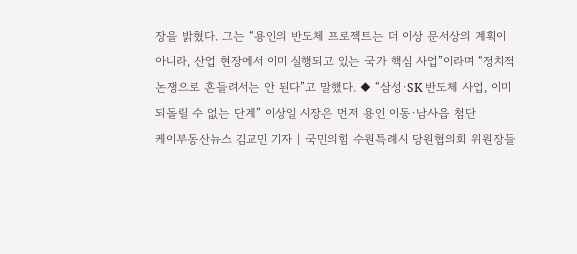장을 밝혔다. 그는 “용인의 반도체 프로젝트는 더 이상 문서상의 계획이 아니라, 산업 현장에서 이미 실행되고 있는 국가 핵심 사업”이라며 “정치적 논쟁으로 흔들려서는 안 된다”고 말했다. ◆ “삼성·SK 반도체 사업, 이미 되돌릴 수 없는 단계” 이상일 시장은 먼저 용인 이동·남사읍 첨단
케이부동산뉴스 김교민 기자 | 국민의힘 수원특례시 당원협의회 위원장들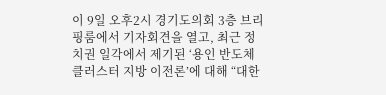이 9일 오후2시 경기도의회 3층 브리핑룸에서 기자회견을 열고, 최근 정치권 일각에서 제기된 ‘용인 반도체 클러스터 지방 이전론’에 대해 “대한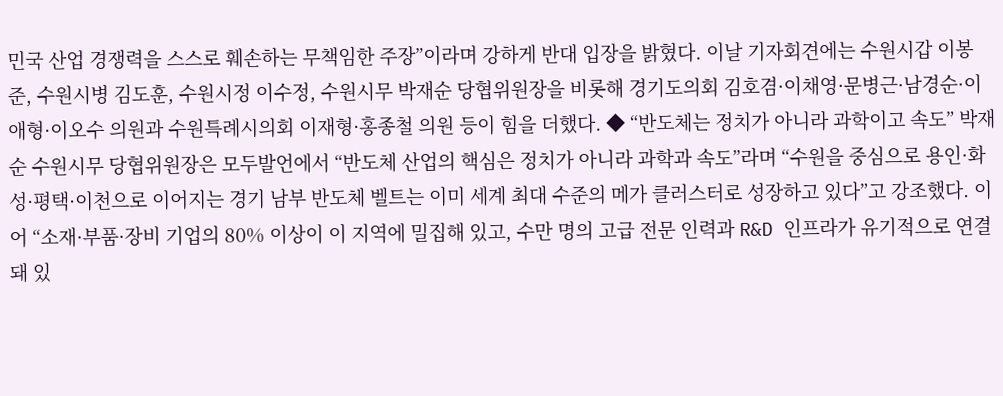민국 산업 경쟁력을 스스로 훼손하는 무책임한 주장”이라며 강하게 반대 입장을 밝혔다. 이날 기자회견에는 수원시갑 이봉준, 수원시병 김도훈, 수원시정 이수정, 수원시무 박재순 당협위원장을 비롯해 경기도의회 김호겸·이채영·문병근·남경순·이애형·이오수 의원과 수원특례시의회 이재형·홍종철 의원 등이 힘을 더했다. ◆ “반도체는 정치가 아니라 과학이고 속도” 박재순 수원시무 당협위원장은 모두발언에서 “반도체 산업의 핵심은 정치가 아니라 과학과 속도”라며 “수원을 중심으로 용인·화성·평택·이천으로 이어지는 경기 남부 반도체 벨트는 이미 세계 최대 수준의 메가 클러스터로 성장하고 있다”고 강조했다. 이어 “소재·부품·장비 기업의 80% 이상이 이 지역에 밀집해 있고, 수만 명의 고급 전문 인력과 R&D 인프라가 유기적으로 연결돼 있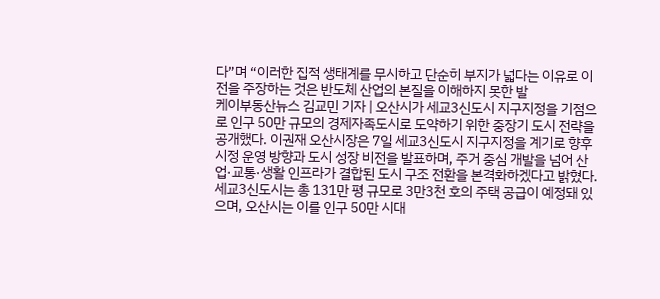다”며 “이러한 집적 생태계를 무시하고 단순히 부지가 넓다는 이유로 이전을 주장하는 것은 반도체 산업의 본질을 이해하지 못한 발
케이부동산뉴스 김교민 기자 | 오산시가 세교3신도시 지구지정을 기점으로 인구 50만 규모의 경제자족도시로 도약하기 위한 중장기 도시 전략을 공개했다. 이권재 오산시장은 7일 세교3신도시 지구지정을 계기로 향후 시정 운영 방향과 도시 성장 비전을 발표하며, 주거 중심 개발을 넘어 산업·교통·생활 인프라가 결합된 도시 구조 전환을 본격화하겠다고 밝혔다. 세교3신도시는 총 131만 평 규모로 3만3천 호의 주택 공급이 예정돼 있으며, 오산시는 이를 인구 50만 시대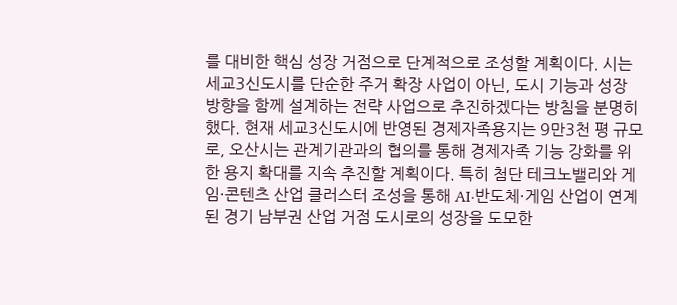를 대비한 핵심 성장 거점으로 단계적으로 조성할 계획이다. 시는 세교3신도시를 단순한 주거 확장 사업이 아닌, 도시 기능과 성장 방향을 함께 설계하는 전략 사업으로 추진하겠다는 방침을 분명히 했다. 현재 세교3신도시에 반영된 경제자족용지는 9만3천 평 규모로, 오산시는 관계기관과의 협의를 통해 경제자족 기능 강화를 위한 용지 확대를 지속 추진할 계획이다. 특히 첨단 테크노밸리와 게임·콘텐츠 산업 클러스터 조성을 통해 AI·반도체·게임 산업이 연계된 경기 남부권 산업 거점 도시로의 성장을 도모한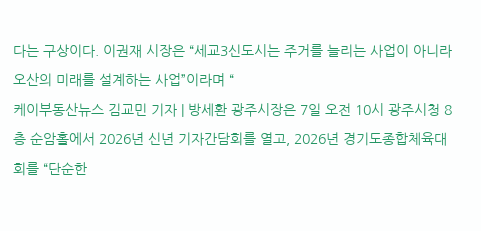다는 구상이다. 이권재 시장은 “세교3신도시는 주거를 늘리는 사업이 아니라 오산의 미래를 설계하는 사업”이라며 “
케이부동산뉴스 김교민 기자 | 방세환 광주시장은 7일 오전 10시 광주시청 8층 순암홀에서 2026년 신년 기자간담회를 열고, 2026년 경기도종합체육대회를 “단순한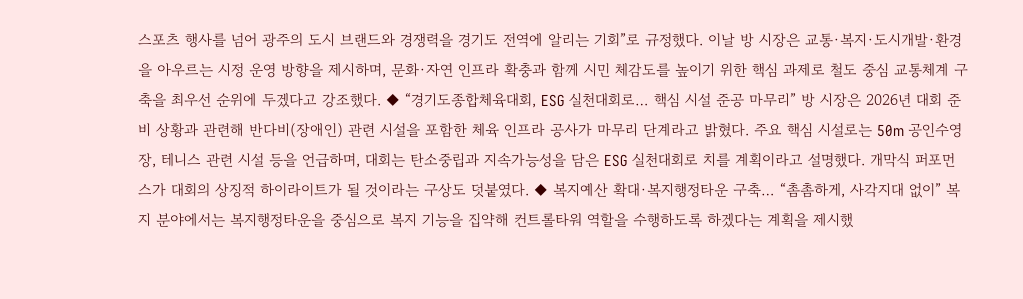스포츠 행사를 넘어 광주의 도시 브랜드와 경쟁력을 경기도 전역에 알리는 기회”로 규정했다. 이날 방 시장은 교통·복지·도시개발·환경을 아우르는 시정 운영 방향을 제시하며, 문화·자연 인프라 확충과 함께 시민 체감도를 높이기 위한 핵심 과제로 철도 중심 교통체계 구축을 최우선 순위에 두겠다고 강조했다. ◆ “경기도종합체육대회, ESG 실천대회로… 핵심 시설 준공 마무리” 방 시장은 2026년 대회 준비 상황과 관련해 반다비(장애인) 관련 시설을 포함한 체육 인프라 공사가 마무리 단계라고 밝혔다. 주요 핵심 시설로는 50m 공인수영장, 테니스 관련 시설 등을 언급하며, 대회는 탄소중립과 지속가능성을 담은 ESG 실천대회로 치를 계획이라고 설명했다. 개막식 퍼포먼스가 대회의 상징적 하이라이트가 될 것이라는 구상도 덧붙였다. ◆ 복지예산 확대·복지행정타운 구축… “촘촘하게, 사각지대 없이” 복지 분야에서는 복지행정타운을 중심으로 복지 기능을 집약해 컨트롤타워 역할을 수행하도록 하겠다는 계획을 제시했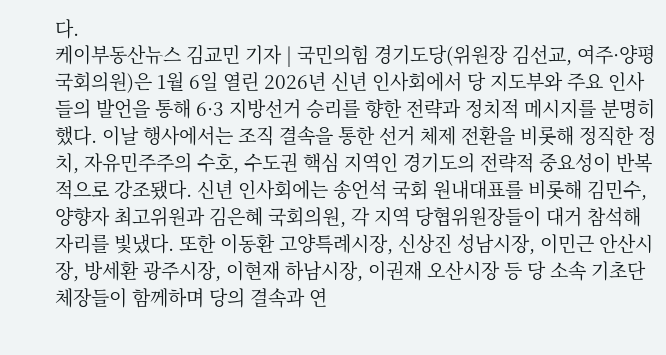다.
케이부동산뉴스 김교민 기자 | 국민의힘 경기도당(위원장 김선교, 여주·양평 국회의원)은 1월 6일 열린 2026년 신년 인사회에서 당 지도부와 주요 인사들의 발언을 통해 6·3 지방선거 승리를 향한 전략과 정치적 메시지를 분명히 했다. 이날 행사에서는 조직 결속을 통한 선거 체제 전환을 비롯해 정직한 정치, 자유민주주의 수호, 수도권 핵심 지역인 경기도의 전략적 중요성이 반복적으로 강조됐다. 신년 인사회에는 송언석 국회 원내대표를 비롯해 김민수, 양향자 최고위원과 김은혜 국회의원, 각 지역 당협위원장들이 대거 참석해 자리를 빛냈다. 또한 이동환 고양특례시장, 신상진 성남시장, 이민근 안산시장, 방세환 광주시장, 이현재 하남시장, 이권재 오산시장 등 당 소속 기초단체장들이 함께하며 당의 결속과 연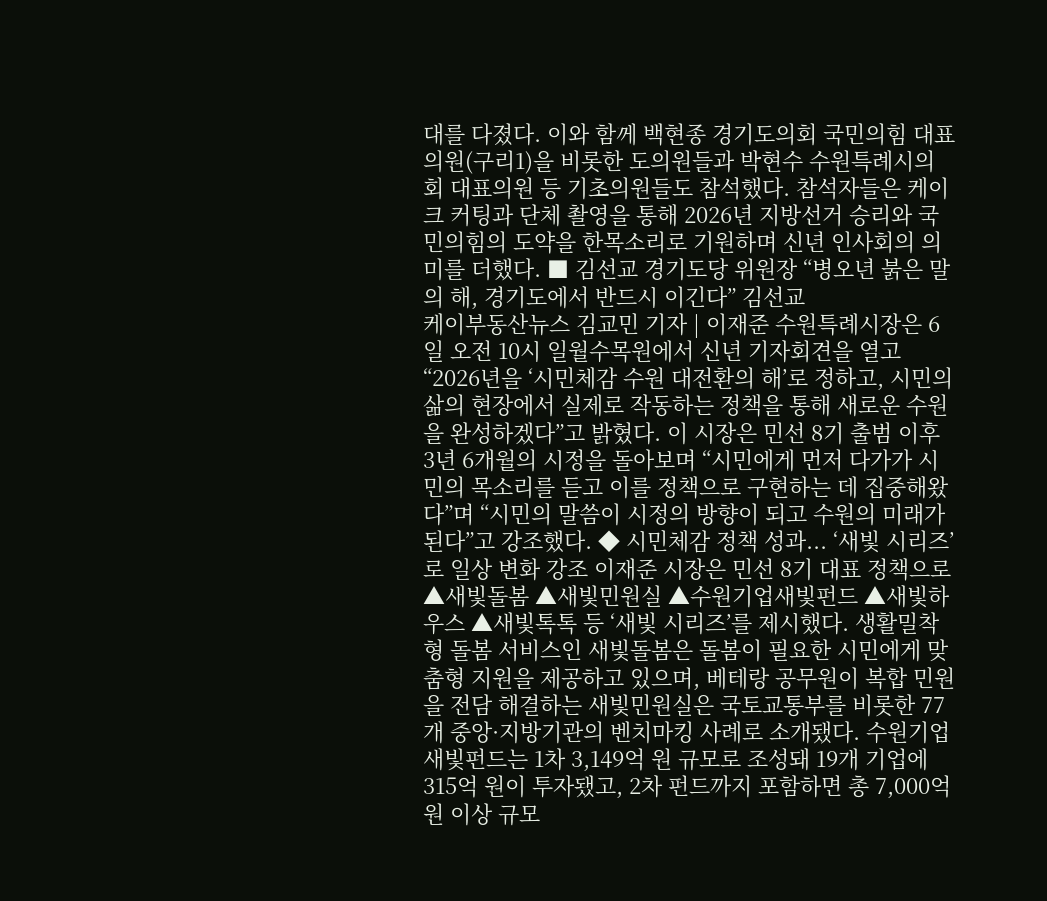대를 다졌다. 이와 함께 백현종 경기도의회 국민의힘 대표의원(구리1)을 비롯한 도의원들과 박현수 수원특례시의회 대표의원 등 기초의원들도 참석했다. 참석자들은 케이크 커팅과 단체 촬영을 통해 2026년 지방선거 승리와 국민의힘의 도약을 한목소리로 기원하며 신년 인사회의 의미를 더했다. ■ 김선교 경기도당 위원장 “병오년 붉은 말의 해, 경기도에서 반드시 이긴다” 김선교
케이부동산뉴스 김교민 기자 | 이재준 수원특례시장은 6일 오전 10시 일월수목원에서 신년 기자회견을 열고 “2026년을 ‘시민체감 수원 대전환의 해’로 정하고, 시민의 삶의 현장에서 실제로 작동하는 정책을 통해 새로운 수원을 완성하겠다”고 밝혔다. 이 시장은 민선 8기 출범 이후 3년 6개월의 시정을 돌아보며 “시민에게 먼저 다가가 시민의 목소리를 듣고 이를 정책으로 구현하는 데 집중해왔다”며 “시민의 말씀이 시정의 방향이 되고 수원의 미래가 된다”고 강조했다. ◆ 시민체감 정책 성과... ‘새빛 시리즈’로 일상 변화 강조 이재준 시장은 민선 8기 대표 정책으로 ▲새빛돌봄 ▲새빛민원실 ▲수원기업새빛펀드 ▲새빛하우스 ▲새빛톡톡 등 ‘새빛 시리즈’를 제시했다. 생활밀착형 돌봄 서비스인 새빛돌봄은 돌봄이 필요한 시민에게 맞춤형 지원을 제공하고 있으며, 베테랑 공무원이 복합 민원을 전담 해결하는 새빛민원실은 국토교통부를 비롯한 77개 중앙·지방기관의 벤치마킹 사례로 소개됐다. 수원기업새빛펀드는 1차 3,149억 원 규모로 조성돼 19개 기업에 315억 원이 투자됐고, 2차 펀드까지 포함하면 총 7,000억 원 이상 규모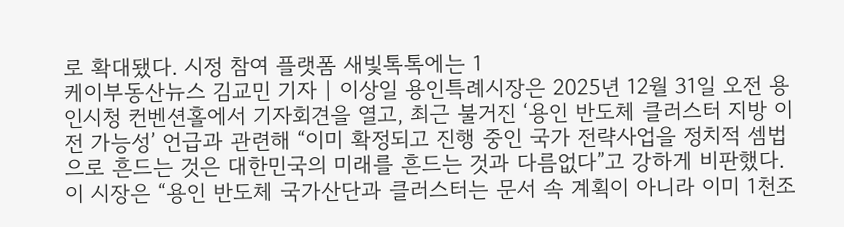로 확대됐다. 시정 참여 플랫폼 새빛톡톡에는 1
케이부동산뉴스 김교민 기자 | 이상일 용인특례시장은 2025년 12월 31일 오전 용인시청 컨벤션홀에서 기자회견을 열고, 최근 불거진 ‘용인 반도체 클러스터 지방 이전 가능성’ 언급과 관련해 “이미 확정되고 진행 중인 국가 전략사업을 정치적 셈법으로 흔드는 것은 대한민국의 미래를 흔드는 것과 다름없다”고 강하게 비판했다. 이 시장은 “용인 반도체 국가산단과 클러스터는 문서 속 계획이 아니라 이미 1천조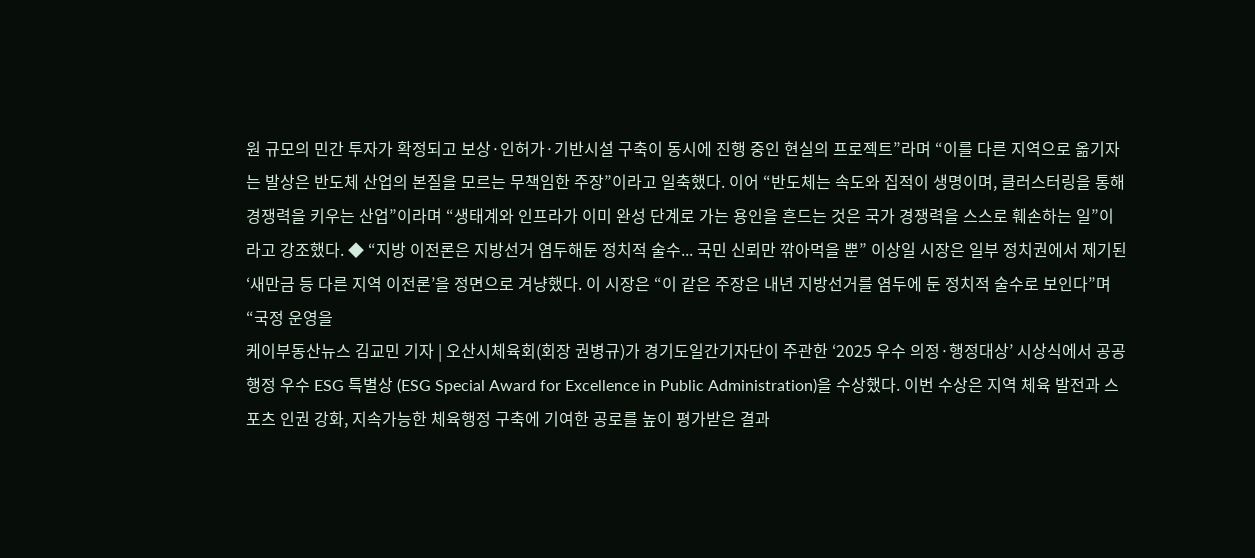원 규모의 민간 투자가 확정되고 보상·인허가·기반시설 구축이 동시에 진행 중인 현실의 프로젝트”라며 “이를 다른 지역으로 옮기자는 발상은 반도체 산업의 본질을 모르는 무책임한 주장”이라고 일축했다. 이어 “반도체는 속도와 집적이 생명이며, 클러스터링을 통해 경쟁력을 키우는 산업”이라며 “생태계와 인프라가 이미 완성 단계로 가는 용인을 흔드는 것은 국가 경쟁력을 스스로 훼손하는 일”이라고 강조했다. ◆ “지방 이전론은 지방선거 염두해둔 정치적 술수... 국민 신뢰만 깎아먹을 뿐” 이상일 시장은 일부 정치권에서 제기된 ‘새만금 등 다른 지역 이전론’을 정면으로 겨냥했다. 이 시장은 “이 같은 주장은 내년 지방선거를 염두에 둔 정치적 술수로 보인다”며 “국정 운영을
케이부동산뉴스 김교민 기자 | 오산시체육회(회장 권병규)가 경기도일간기자단이 주관한 ‘2025 우수 의정·행정대상’ 시상식에서 공공 행정 우수 ESG 특별상 (ESG Special Award for Excellence in Public Administration)을 수상했다. 이번 수상은 지역 체육 발전과 스포츠 인권 강화, 지속가능한 체육행정 구축에 기여한 공로를 높이 평가받은 결과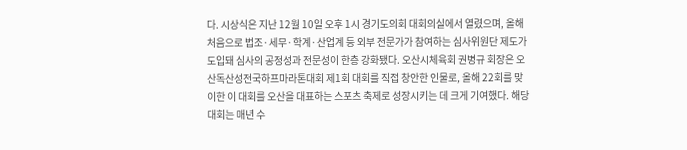다. 시상식은 지난 12월 10일 오후 1시 경기도의회 대회의실에서 열렸으며, 올해 처음으로 법조·세무·학계·산업계 등 외부 전문가가 참여하는 심사위원단 제도가 도입돼 심사의 공정성과 전문성이 한층 강화됐다. 오산시체육회 권병규 회장은 오산독산성전국하프마라톤대회 제1회 대회를 직접 창안한 인물로, 올해 22회를 맞이한 이 대회를 오산을 대표하는 스포츠 축제로 성장시키는 데 크게 기여했다. 해당 대회는 매년 수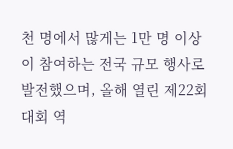천 명에서 많게는 1만 명 이상이 참여하는 전국 규모 행사로 발전했으며, 올해 열린 제22회 대회 역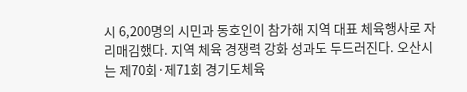시 6,200명의 시민과 동호인이 참가해 지역 대표 체육행사로 자리매김했다. 지역 체육 경쟁력 강화 성과도 두드러진다. 오산시는 제70회·제71회 경기도체육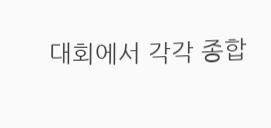대회에서 각각 종합